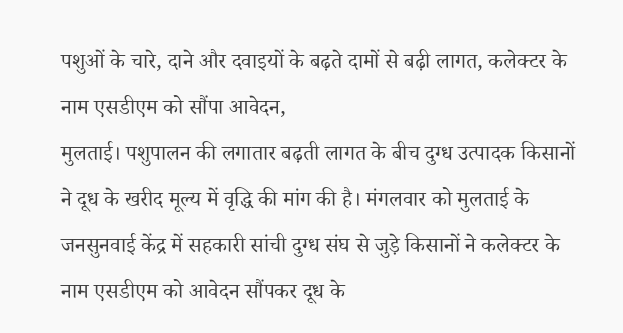पशुओं के चारे, दाने और दवाइयों के बढ़ते दामों से बढ़ी लागत, कलेक्टर के नाम एसडीएम को सौंपा आवेदन,
मुलताई। पशुपालन की लगातार बढ़ती लागत के बीच दुग्ध उत्पादक किसानों ने दूध के खरीद मूल्य में वृद्धि की मांग की है। मंगलवार को मुलताई के जनसुनवाई केंद्र में सहकारी सांची दुग्ध संघ से जुड़े किसानों ने कलेक्टर के नाम एसडीएम को आवेदन सौंपकर दूध के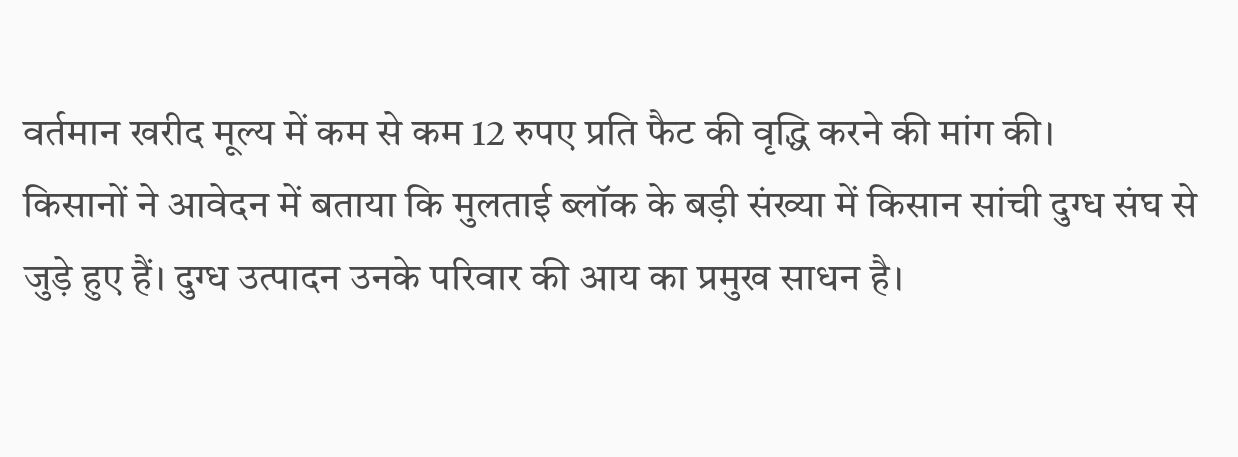वर्तमान खरीद मूल्य में कम से कम 12 रुपए प्रति फैट की वृद्धि करने की मांग की।
किसानों ने आवेदन में बताया कि मुलताई ब्लॉक के बड़ी संख्या में किसान सांची दुग्ध संघ से जुड़े हुए हैं। दुग्ध उत्पादन उनके परिवार की आय का प्रमुख साधन है।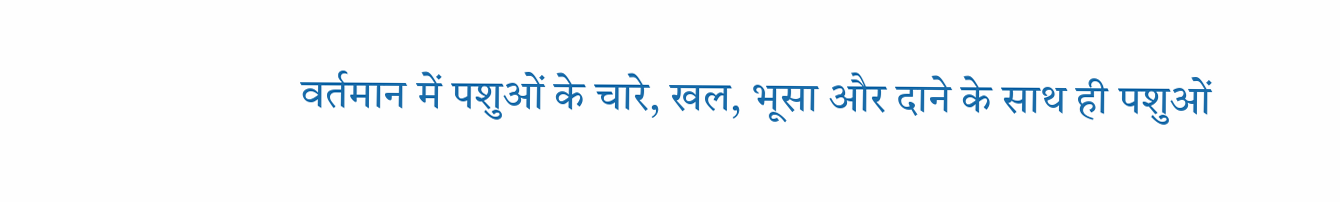वर्तमान में पशुओं के चारे, खल, भूसा और दाने के साथ ही पशुओं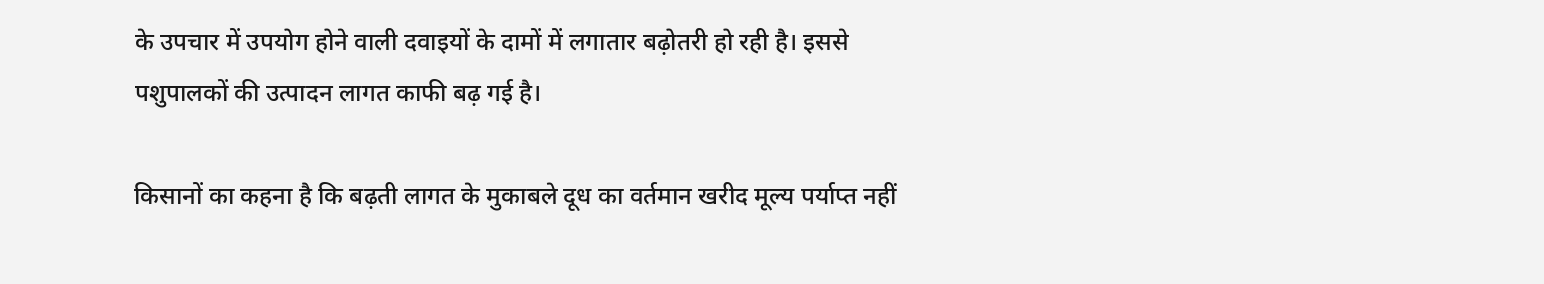के उपचार में उपयोग होने वाली दवाइयों के दामों में लगातार बढ़ोतरी हो रही है। इससे पशुपालकों की उत्पादन लागत काफी बढ़ गई है।

किसानों का कहना है कि बढ़ती लागत के मुकाबले दूध का वर्तमान खरीद मूल्य पर्याप्त नहीं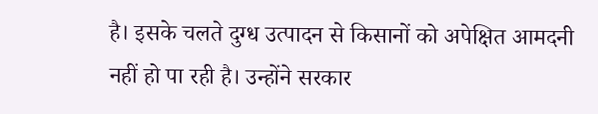है। इसके चलते दुग्ध उत्पादन से किसानों को अपेक्षित आमदनी नहीं हो पा रही है। उन्होंने सरकार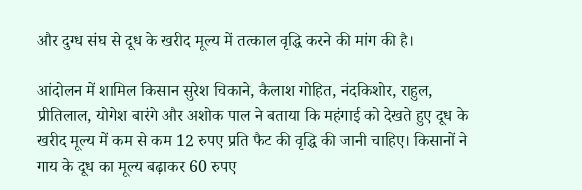और दुग्ध संघ से दूध के खरीद मूल्य में तत्काल वृद्धि करने की मांग की है।

आंदोलन में शामिल किसान सुरेश चिकाने, कैलाश गोहित, नंदकिशोर, राहुल, प्रीतिलाल, योगेश बारंगे और अशोक पाल ने बताया कि महंगाई को देखते हुए दूध के खरीद मूल्य में कम से कम 12 रुपए प्रति फैट की वृद्धि की जानी चाहिए। किसानों ने गाय के दूध का मूल्य बढ़ाकर 60 रुपए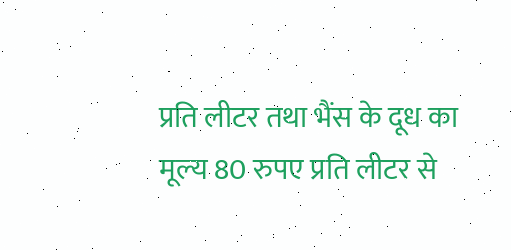प्रति लीटर तथा भैंस के दूध का मूल्य 80 रुपए प्रति लीटर से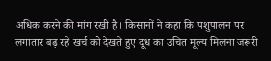अधिक करने की मांग रखी है। किसानों ने कहा कि पशुपालन पर लगातार बढ़ रहे खर्च को देखते हुए दूध का उचित मूल्य मिलना जरूरी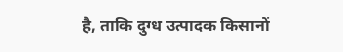है, ताकि दुग्ध उत्पादक किसानों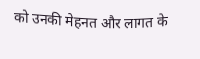को उनकी मेहनत और लागत के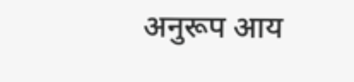अनुरूप आय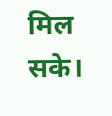मिल सके।